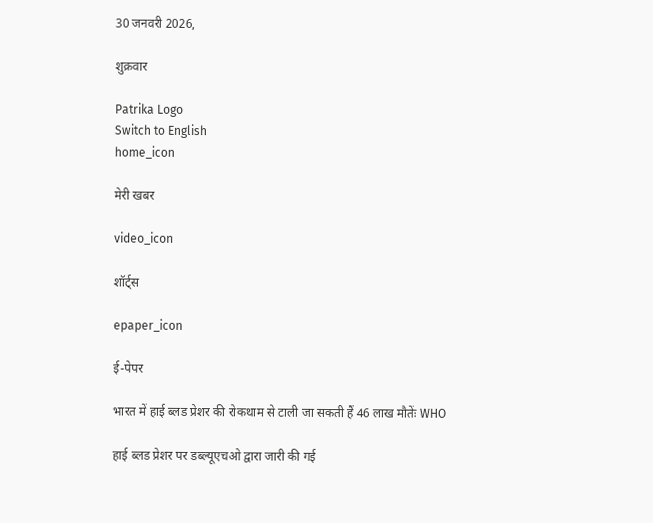30 जनवरी 2026,

शुक्रवार

Patrika Logo
Switch to English
home_icon

मेरी खबर

video_icon

शॉर्ट्स

epaper_icon

ई-पेपर

भारत में हाई ब्लड प्रेशर की रोकथाम से टाली जा सकती हैं 46 लाख मौतेंः WHO

हाई ब्लड प्रेशर पर डब्ल्यूएचओ द्वारा जारी की गई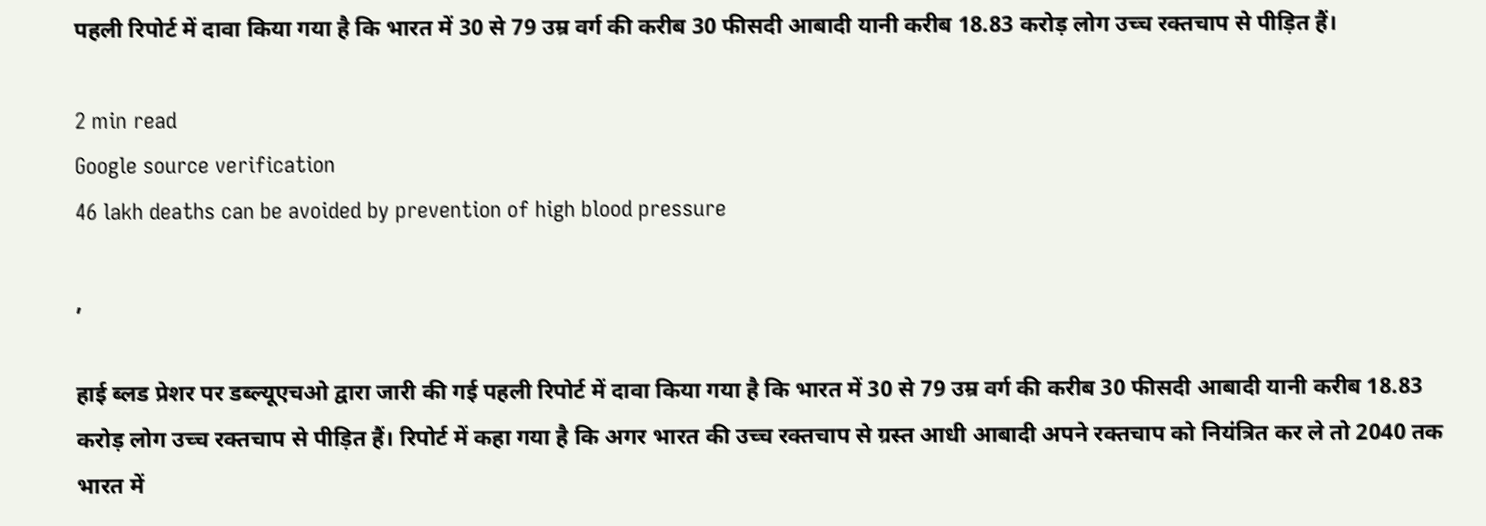पहली रिपोर्ट में दावा किया गया है कि भारत में 30 से 79 उम्र वर्ग की करीब 30 फीसदी आबादी यानी करीब 18.83 करोड़ लोग उच्च रक्तचाप से पीड़ित हैं।

2 min read
Google source verification
46 lakh deaths can be avoided by prevention of high blood pressure

,

हाई ब्लड प्रेशर पर डब्ल्यूएचओ द्वारा जारी की गई पहली रिपोर्ट में दावा किया गया है कि भारत में 30 से 79 उम्र वर्ग की करीब 30 फीसदी आबादी यानी करीब 18.83 करोड़ लोग उच्च रक्तचाप से पीड़ित हैं। रिपोर्ट में कहा गया है कि अगर भारत की उच्च रक्तचाप से ग्रस्त आधी आबादी अपने रक्तचाप को नियंत्रित कर ले तो 2040 तक भारत में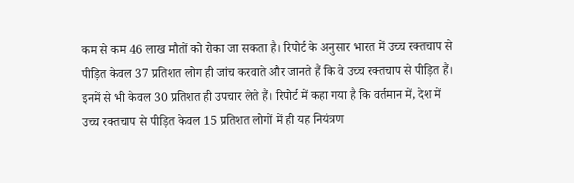कम से कम 46 लाख मौतों को रोका जा सकता है। रिपोर्ट के अनुसार भारत में उच्च रक्तचाप से पीड़ित केवल 37 प्रतिशत लोग ही जांच करवाते और जानते हैं कि वे उच्च रक्तचाप से पीड़ित हैं। इनमें से भी केवल 30 प्रतिशत ही उपचार लेते हैं। रिपोर्ट में कहा गया है कि वर्तमान में, देश में उच्च रक्तचाप से पीड़ित केवल 15 प्रतिशत लोगों में ही यह नियंत्रण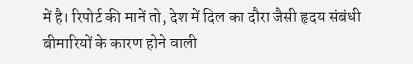में है। रिपोर्ट की मानें तो, देश में दिल का दौरा जैसी हृदय संबंधी बीमारियों के कारण होने वाली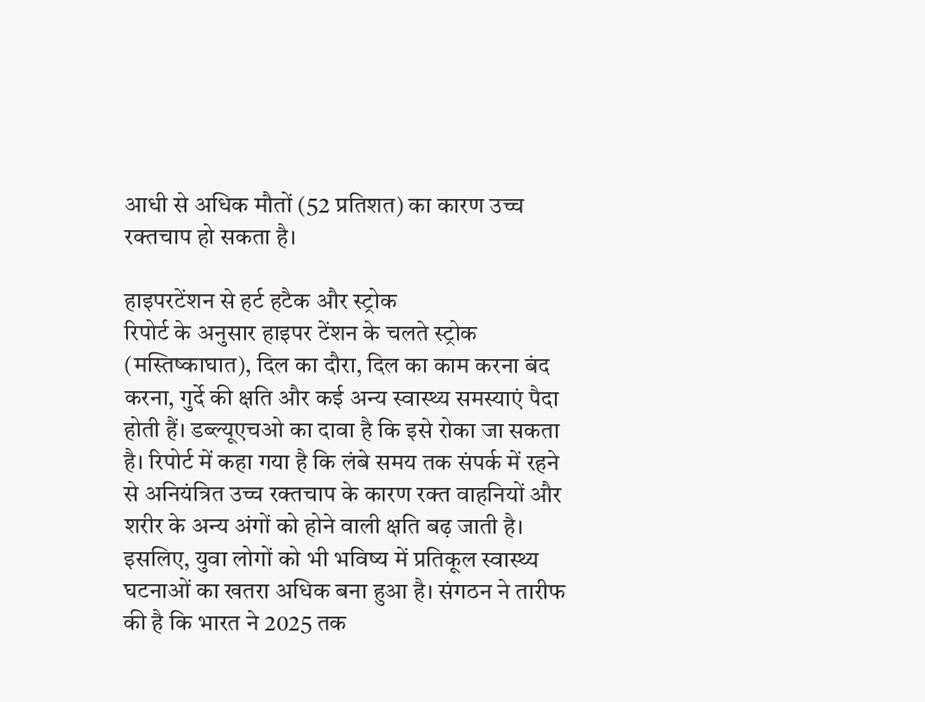आधी से अधिक मौतों (52 प्रतिशत) का कारण उच्च रक्तचाप हो सकता है।

हाइपरटेंशन से हर्ट हटैक और स्ट्रोक
रिपोर्ट के अनुसार हाइपर टेंशन के चलते स्ट्रोक (मस्तिष्काघात), दिल का दौरा, दिल का काम करना बंद करना, गुर्दे की क्षति और कई अन्य स्वास्थ्य समस्याएं पैदा होती हैं। डब्ल्यूएचओ का दावा है कि इसे रोका जा सकता है। रिपोर्ट में कहा गया है कि लंबे समय तक संपर्क में रहने से अनियंत्रित उच्च रक्तचाप के कारण रक्त वाहनियों और शरीर के अन्य अंगों को होने वाली क्षति बढ़ जाती है। इसलिए, युवा लोगों को भी भविष्य में प्रतिकूल स्वास्थ्य घटनाओं का खतरा अधिक बना हुआ है। संगठन ने तारीफ की है कि भारत ने 2025 तक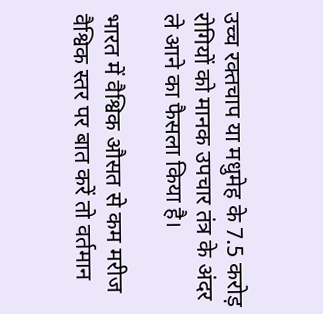उच्च रक्तचाप या मधुमेह के 7.5 करोड़ रोगियों को मानक उपचार तंत्र के अंदर ले आने का फैसला किया है।

भारत में वैश्विक औसत से कम मरीज
वैश्विक स्तर पर बात करें तो वर्तमान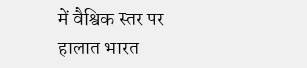में वैश्विक स्तर पर हालात भारत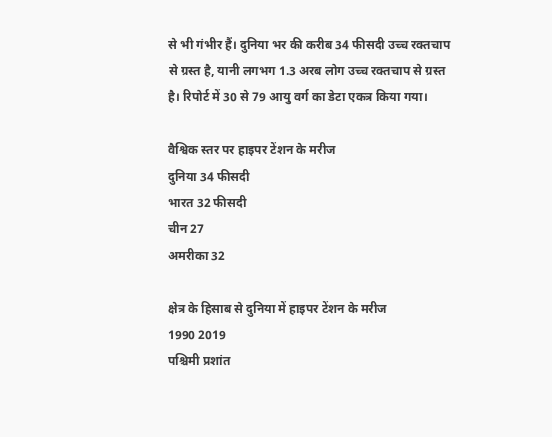से भी गंभीर हैं। दुनिया भर की करीब 34 फीसदी उच्च रक्तचाप से ग्रस्त है, यानी लगभग 1.3 अरब लोग उच्च रक्तचाप से ग्रस्त है। रिपोर्ट में 30 से 79 आयु वर्ग का डेटा एकत्र किया गया।

वैश्विक स्तर पर हाइपर टेंशन के मरीज
दुनिया 34 फीसदी
भारत 32 फीसदी
चीन 27
अमरीका 32

क्षेत्र के हिसाब से दुनिया में हाइपर टेंशन के मरीज
1990 2019
पश्चिमी प्रशांत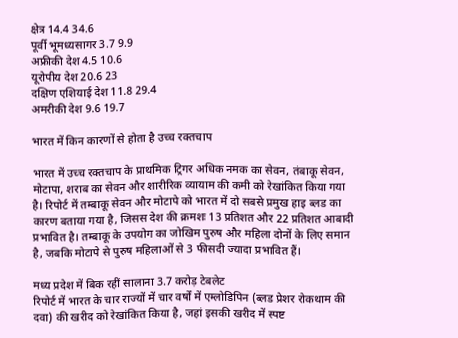क्षेत्र 14.4 34.6
पूर्वी भूमध्यसागर 3.7 9.9
अफ्रीकी देश 4.5 10.6
यूरोपीय देश 20.6 23
दक्षिण एशियाई देश 11.8 29.4
अमरीकी देश 9.6 19.7

भारत में किन कारणों से होता है उच्च रक्तचाप

भारत में उच्च रक्तचाप के प्राथमिक ट्रिगर अधिक नमक का सेवन, तंबाकू सेवन, मोटापा, शराब का सेवन और शारीरिक व्यायाम की कमी को रेखांकित किया गया है। रिपोर्ट में तम्बाकू सेवन और मोटापे को भारत में दो सबसे प्रमुख हाइ ब्लड का कारण बताया गया है, जिसस देश की क्रमशः 13 प्रतिशत और 22 प्रतिशत आबादी प्रभावित है। तम्बाकू के उपयोग का जोखिम पुरुष और महिला दोनों के लिए समान है, जबकि मोटापे से पुरुष महिलाओं से 3 फीसदी ज्यादा प्रभावित हैं।

मध्य प्रदेश में बिक रहीं सालाना 3.7 करोड़ टेबलेट
रिपोर्ट में भारत के चार राज्यों में चार वर्षों में एम्लोडिपिन (ब्लड प्रेशर रोकथाम की दवा) की खरीद को रेखांकित किया है, जहां इसकी खरीद में स्पष्ट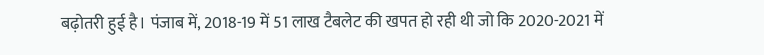बढ़ोतरी हुई है। पंजाब में, 2018-19 में 51 लाख टैबलेट की खपत हो रही थी जो कि 2020-2021 में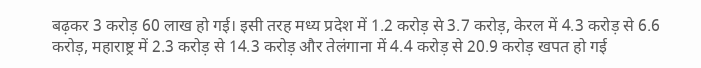बढ़कर 3 करोड़ 60 लाख हो गई। इसी तरह मध्य प्रदेश में 1.2 करोड़ से 3.7 करोड़, केरल में 4.3 करोड़ से 6.6 करोड़, महाराष्ट्र में 2.3 करोड़ से 14.3 करोड़ और तेलंगाना में 4.4 करोड़ से 20.9 करोड़ खपत हो गई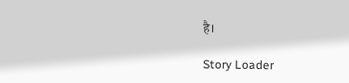है।

Story Loader